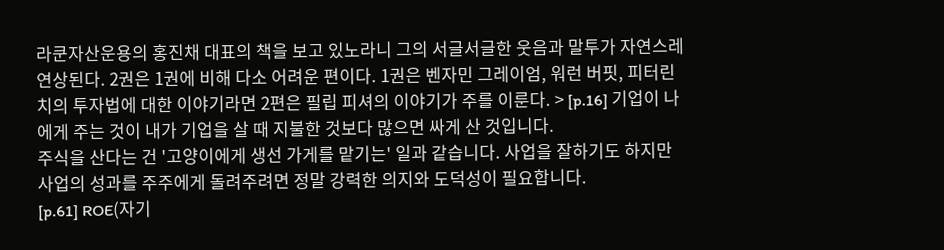라쿤자산운용의 홍진채 대표의 책을 보고 있노라니 그의 서글서글한 웃음과 말투가 자연스레 연상된다. 2권은 1권에 비해 다소 어려운 편이다. 1권은 벤자민 그레이엄, 워런 버핏, 피터린치의 투자법에 대한 이야기라면 2편은 필립 피셔의 이야기가 주를 이룬다. > [p.16] 기업이 나에게 주는 것이 내가 기업을 살 때 지불한 것보다 많으면 싸게 산 것입니다.
주식을 산다는 건 '고양이에게 생선 가게를 맡기는' 일과 같습니다. 사업을 잘하기도 하지만 사업의 성과를 주주에게 돌려주려면 정말 강력한 의지와 도덕성이 필요합니다.
[p.61] ROE(자기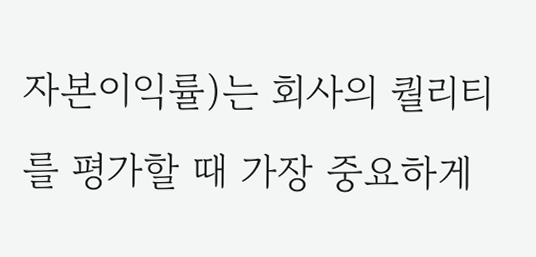자본이익률)는 회사의 퀄리티를 평가할 때 가장 중요하게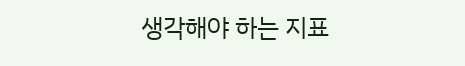생각해야 하는 지표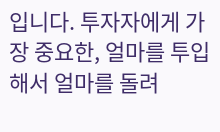입니다. 투자자에게 가장 중요한, 얼마를 투입해서 얼마를 돌려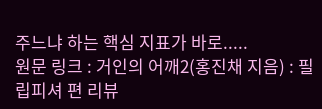주느냐 하는 핵심 지표가 바로.....
원문 링크 : 거인의 어깨2(홍진채 지음) : 필립피셔 편 리뷰